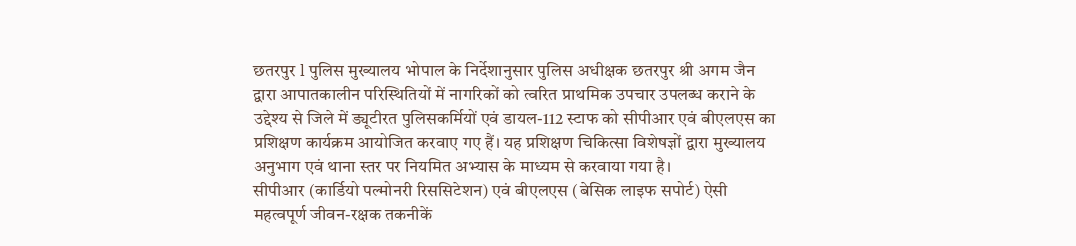छतरपुर l पुलिस मुख्यालय भोपाल के निर्देशानुसार पुलिस अधीक्षक छतरपुर श्री अगम जैन द्वारा आपातकालीन परिस्थितियों में नागरिकों को त्वरित प्राथमिक उपचार उपलब्ध कराने के उद्देश्य से जिले में ड्यूटीरत पुलिसकर्मियों एवं डायल-112 स्टाफ को सीपीआर एवं बीएलएस का प्रशिक्षण कार्यक्रम आयोजित करवाए गए हैं। यह प्रशिक्षण चिकित्सा विशेषज्ञों द्वारा मुख्यालय अनुभाग एवं थाना स्तर पर नियमित अभ्यास के माध्यम से करवाया गया है।
सीपीआर (कार्डियो पल्मोनरी रिससिटेशन) एवं बीएलएस (बेसिक लाइफ सपोर्ट) ऐसी महत्वपूर्ण जीवन-रक्षक तकनीकें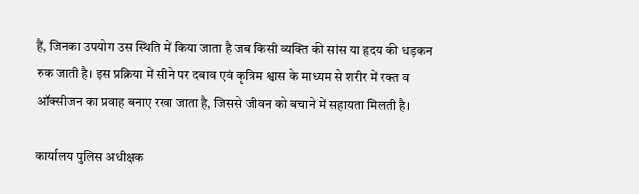हैं, जिनका उपयोग उस स्थिति में किया जाता है जब किसी व्यक्ति की सांस या हृदय की धड़कन रुक जाती है। इस प्रक्रिया में सीने पर दबाव एवं कृत्रिम श्वास के माध्यम से शरीर में रक्त व ऑक्सीजन का प्रवाह बनाए रखा जाता है, जिससे जीवन को बचाने में सहायता मिलती है।

कार्यालय पुलिस अधीक्षक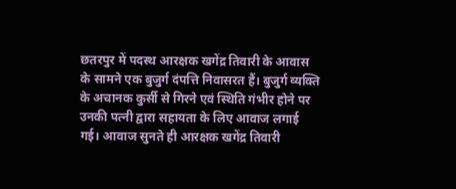छतरपुर में पदस्थ आरक्षक खगेंद्र तिवारी के आवास के सामने एक बुजुर्ग दंपत्ति निवासरत हैं। बुजुर्ग व्यक्ति के अचानक कुर्सी से गिरने एवं स्थिति गंभीर होने पर उनकी पत्नी द्वारा सहायता के लिए आवाज लगाई गई। आवाज सुनते ही आरक्षक खगेंद्र तिवारी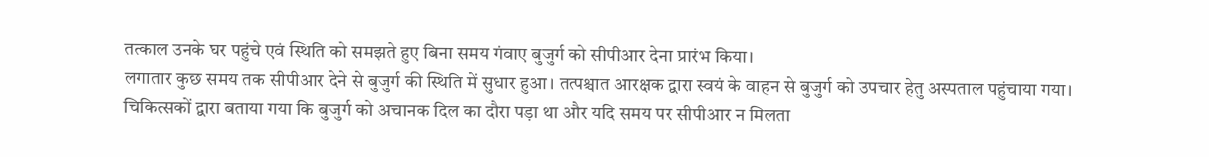तत्काल उनके घर पहुंचे एवं स्थिति को समझते हुए बिना समय गंवाए बुजुर्ग को सीपीआर देना प्रारंभ किया।
लगातार कुछ समय तक सीपीआर देने से बुजुर्ग की स्थिति में सुधार हुआ। तत्पश्चात आरक्षक द्वारा स्वयं के वाहन से बुजुर्ग को उपचार हेतु अस्पताल पहुंचाया गया। चिकित्सकों द्वारा बताया गया कि बुजुर्ग को अचानक दिल का दौरा पड़ा था और यदि समय पर सीपीआर न मिलता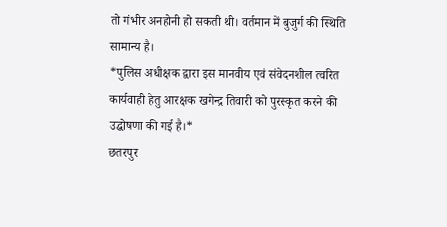तो गंभीर अनहोनी हो सकती थी। वर्तमान में बुजुर्ग की स्थिति सामान्य है।
*पुलिस अधीक्षक द्वारा इस मानवीय एवं संवेदनशील त्वरित कार्यवाही हेतु आरक्षक खगेन्द्र तिवारी को पुरस्कृत करने की उद्घोषणा की गई है।*
छतरपुर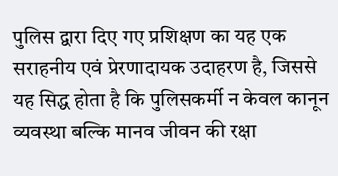पुलिस द्वारा दिए गए प्रशिक्षण का यह एक सराहनीय एवं प्रेरणादायक उदाहरण है, जिससे यह सिद्ध होता है कि पुलिसकर्मी न केवल कानून व्यवस्था बल्कि मानव जीवन की रक्षा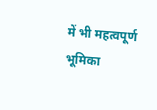में भी महत्वपूर्ण भूमिका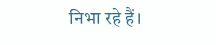निभा रहे हैं।